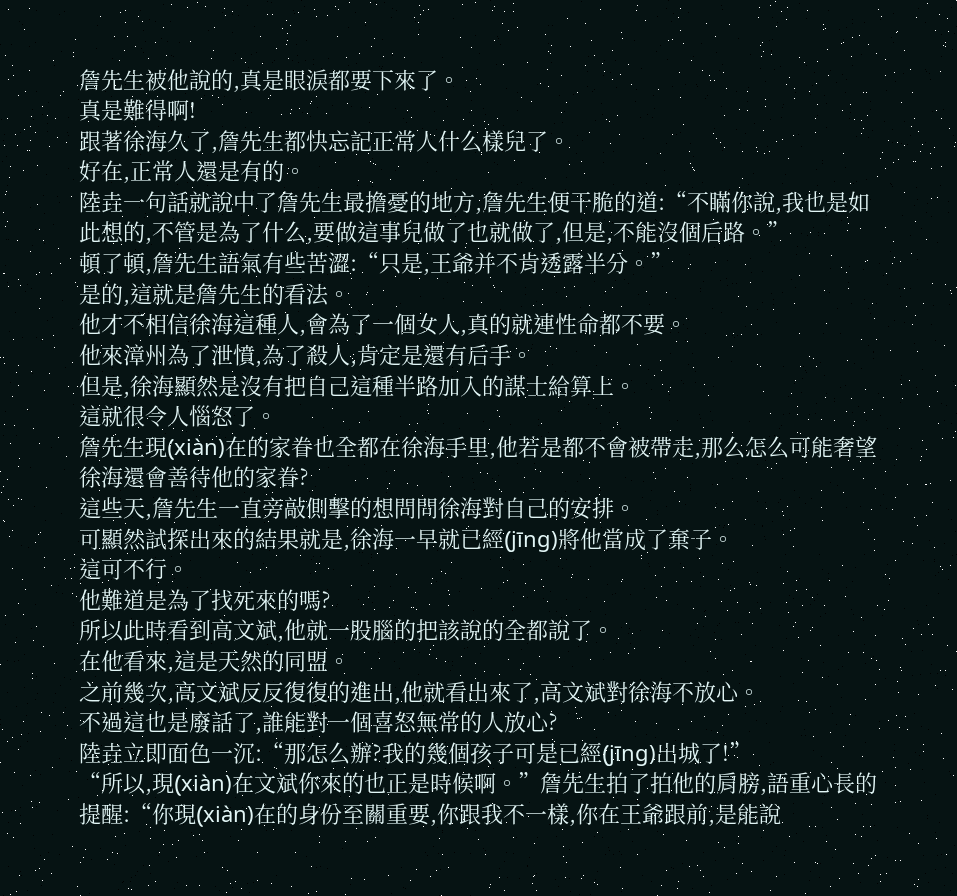詹先生被他說的,真是眼淚都要下來了。
真是難得啊!
跟著徐海久了,詹先生都快忘記正常人什么樣兒了。
好在,正常人還是有的。
陸垚一句話就說中了詹先生最擔憂的地方,詹先生便干脆的道:“不瞞你說,我也是如此想的,不管是為了什么,要做這事兒做了也就做了,但是,不能沒個后路。”
頓了頓,詹先生語氣有些苦澀:“只是,王爺并不肯透露半分。”
是的,這就是詹先生的看法。
他才不相信徐海這種人,會為了一個女人,真的就連性命都不要。
他來漳州為了泄憤,為了殺人,肯定是還有后手。
但是,徐海顯然是沒有把自己這種半路加入的謀士給算上。
這就很令人惱怒了。
詹先生現(xiàn)在的家眷也全都在徐海手里,他若是都不會被帶走,那么怎么可能奢望徐海還會善待他的家眷?
這些天,詹先生一直旁敲側擊的想問問徐海對自己的安排。
可顯然試探出來的結果就是,徐海一早就已經(jīng)將他當成了棄子。
這可不行。
他難道是為了找死來的嗎?
所以此時看到高文斌,他就一股腦的把該說的全都說了。
在他看來,這是天然的同盟。
之前幾次,高文斌反反復復的進出,他就看出來了,高文斌對徐海不放心。
不過這也是廢話了,誰能對一個喜怒無常的人放心?
陸垚立即面色一沉:“那怎么辦?我的幾個孩子可是已經(jīng)出城了!”
“所以,現(xiàn)在文斌你來的也正是時候啊。”詹先生拍了拍他的肩膀,語重心長的提醒:“你現(xiàn)在的身份至關重要,你跟我不一樣,你在王爺跟前,是能說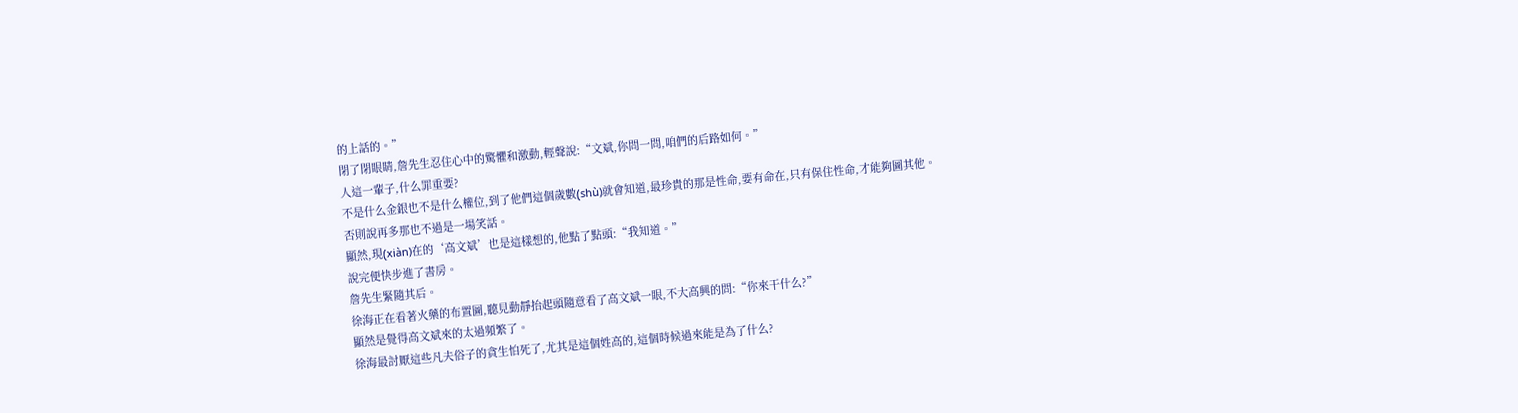的上話的。”
閉了閉眼睛,詹先生忍住心中的驚懼和激動,輕聲說:“文斌,你問一問,咱們的后路如何。”
人這一輩子,什么罪重要?
不是什么金銀也不是什么權位,到了他們這個歲數(shù)就會知道,最珍貴的那是性命,要有命在,只有保住性命,才能夠圖其他。
否則說再多那也不過是一場笑話。
顯然,現(xiàn)在的‘高文斌’也是這樣想的,他點了點頭:“我知道。”
說完便快步進了書房。
詹先生緊隨其后。
徐海正在看著火藥的布置圖,聽見動靜抬起頭隨意看了高文斌一眼,不大高興的問:“你來干什么?”
顯然是覺得高文斌來的太過頻繁了。
徐海最討厭這些凡夫俗子的貪生怕死了,尤其是這個姓高的,這個時候過來能是為了什么?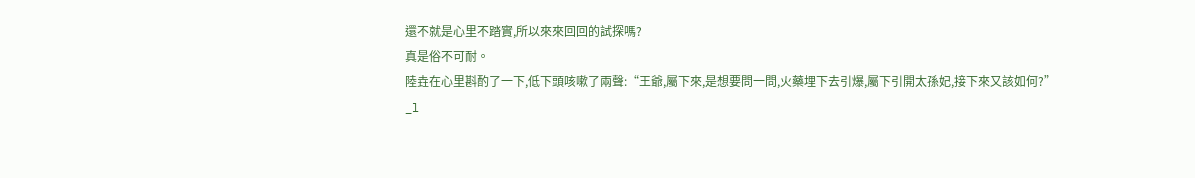還不就是心里不踏實,所以來來回回的試探嗎?
真是俗不可耐。
陸垚在心里斟酌了一下,低下頭咳嗽了兩聲:“王爺,屬下來,是想要問一問,火藥埋下去引爆,屬下引開太孫妃,接下來又該如何?”
_l